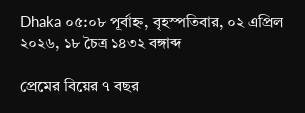Dhaka ০৫:০৮ পূর্বাহ্ন, বৃহস্পতিবার, ০২ এপ্রিল ২০২৬, ১৮ চৈত্র ১৪৩২ বঙ্গাব্দ

প্রেমের বিয়ের ৭ বছর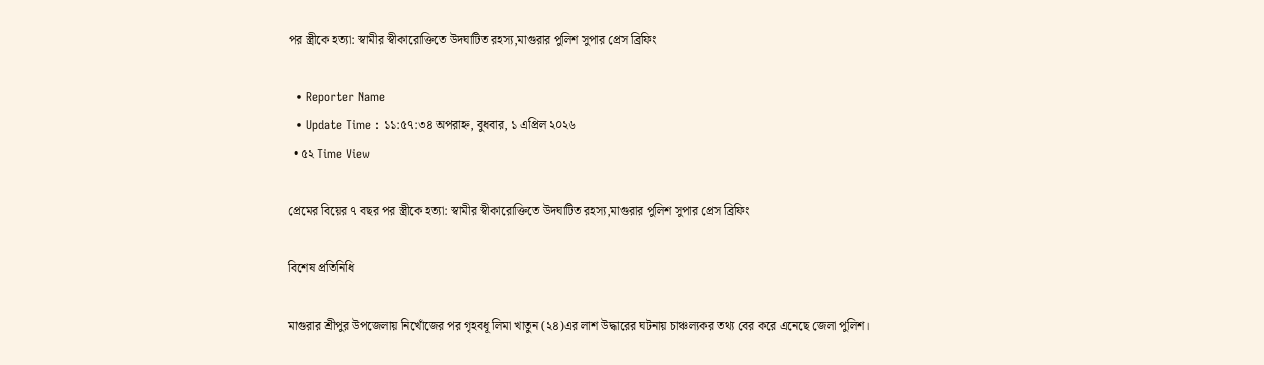পর স্ত্রীকে হত্যা: স্বামীর স্বীকারোক্তিতে উদঘাটিত রহস্য,মাগুরার পুলিশ সুপার প্রেস ব্রিফিং

  • Reporter Name
  • Update Time : ১১:৫৭:৩৪ অপরাহ্ন, বুধবার, ১ এপ্রিল ২০২৬
  • ৫২ Time View

প্রেমের বিয়ের ৭ বছর পর স্ত্রীকে হত্যা: স্বামীর স্বীকারোক্তিতে উদঘাটিত রহস্য,মাগুরার পুলিশ সুপার প্রেস ব্রিফিং

বিশেষ প্রতিনিধি

মাগুরার শ্রীপুর উপজেলায় নিখোঁজের পর গৃহবধূ লিমা খাতুন (২৪)এর লাশ উদ্ধারের ঘটনায় চাঞ্চল্যকর তথ্য বের করে এনেছে জেলা পুলিশ।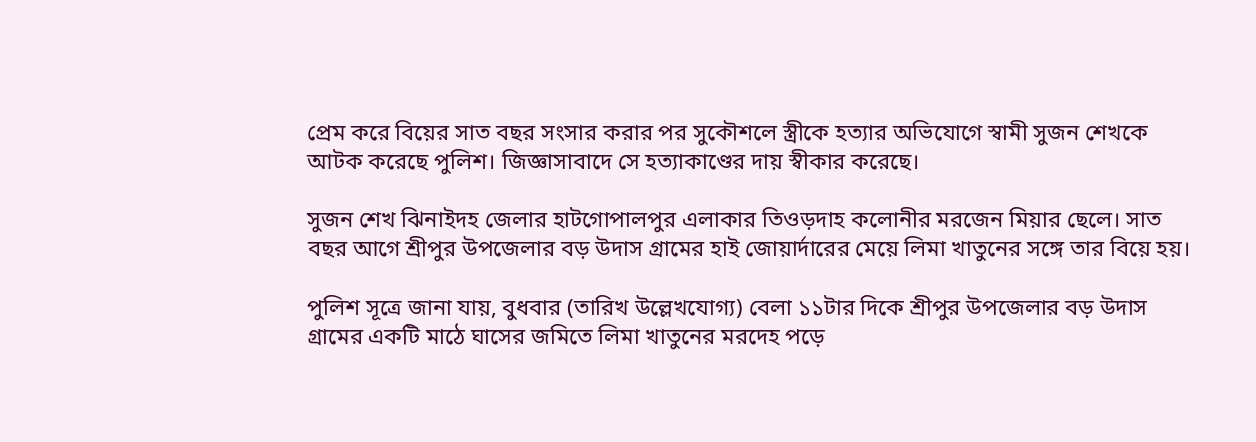প্রেম করে বিয়ের সাত বছর সংসার করার পর সুকৌশলে স্ত্রীকে হত্যার অভিযোগে স্বামী সুজন শেখকে আটক করেছে পুলিশ। জিজ্ঞাসাবাদে সে হত্যাকাণ্ডের দায় স্বীকার করেছে।

সুজন শেখ ঝিনাইদহ জেলার হাটগোপালপুর এলাকার তিওড়দাহ কলোনীর মরজেন মিয়ার ছেলে। সাত বছর আগে শ্রীপুর উপজেলার বড় উদাস গ্রামের হাই জোয়ার্দারের মেয়ে লিমা খাতুনের সঙ্গে তার বিয়ে হয়।

পুলিশ সূত্রে জানা যায়, বুধবার (তারিখ উল্লেখযোগ্য) বেলা ১১টার দিকে শ্রীপুর উপজেলার বড় উদাস গ্রামের একটি মাঠে ঘাসের জমিতে লিমা খাতুনের মরদেহ পড়ে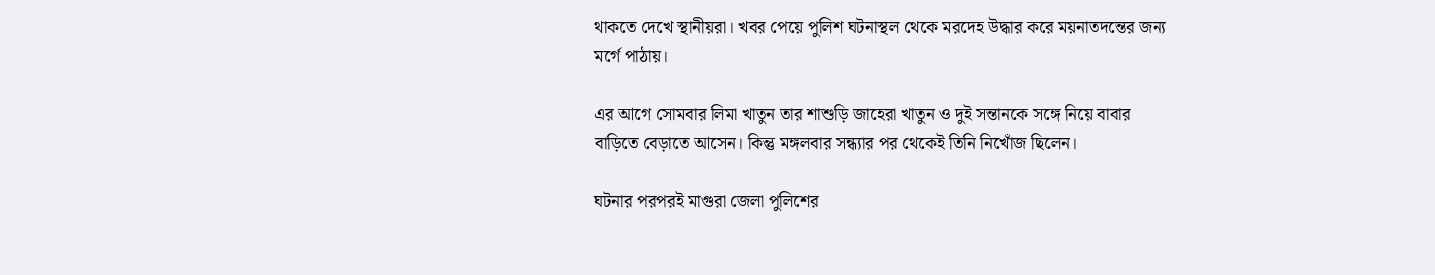থাকতে দেখে স্থানীয়রা। খবর পেয়ে পুলিশ ঘটনাস্থল থেকে মরদেহ উদ্ধার করে ময়নাতদন্তের জন্য মর্গে পাঠায়।

এর আগে সোমবার লিমা খাতুন তার শাশুড়ি জাহেরা খাতুন ও দুই সন্তানকে সঙ্গে নিয়ে বাবার বাড়িতে বেড়াতে আসেন। কিন্তু মঙ্গলবার সন্ধ্যার পর থেকেই তিনি নিখোঁজ ছিলেন।

ঘটনার পরপরই মাগুরা জেলা পুলিশের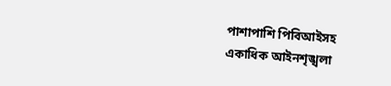পাশাপাশি পিবিআইসহ একাধিক আইনশৃঙ্খলা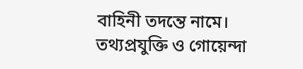বাহিনী তদন্তে নামে। তথ্যপ্রযুক্তি ও গোয়েন্দা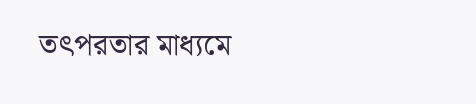তৎপরতার মাধ্যমে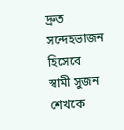দ্রুত সন্দেহভাজন হিসেবে স্বামী সুজন শেখকে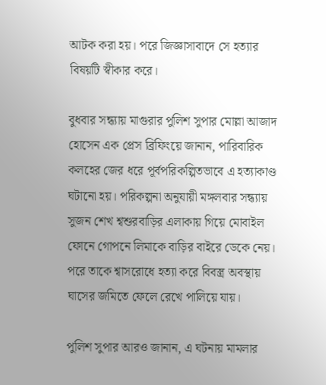আটক করা হয়। পরে জিজ্ঞাসাবাদে সে হত্যার বিষয়টি স্বীকার করে।

বুধবার সন্ধ্যায় মাগুরার পুলিশ সুপার মোল্লা আজাদ হোসেন এক প্রেস ব্রিফিংয়ে জানান, পারিবারিক কলহের জের ধরে পূর্বপরিকল্পিতভাবে এ হত্যাকাণ্ড ঘটানো হয়। পরিকল্পনা অনুযায়ী মঙ্গলবার সন্ধ্যায় সুজন শেখ শ্বশুরবাড়ির এলাকায় গিয়ে মোবাইল ফোনে গোপনে লিমাকে বাড়ির বাইরে ডেকে নেয়। পরে তাকে শ্বাসরোধে হত্যা করে বিবস্ত্র অবস্থায় ঘাসের জমিতে ফেলে রেখে পালিয়ে যায়।

পুলিশ সুপার আরও জানান, এ ঘটনায় মামলার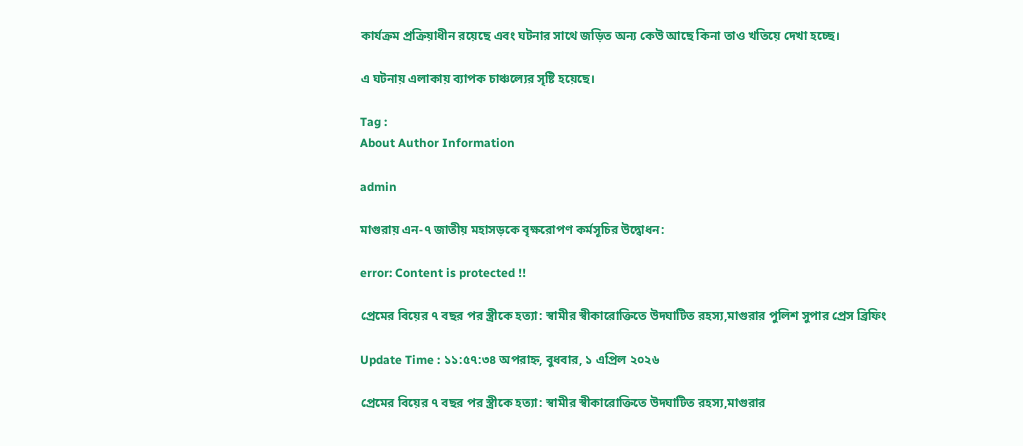কার্যক্রম প্রক্রিয়াধীন রয়েছে এবং ঘটনার সাথে জড়িত অন্য কেউ আছে কিনা তাও খতিয়ে দেখা হচ্ছে।

এ ঘটনায় এলাকায় ব্যাপক চাঞ্চল্যের সৃষ্টি হয়েছে।

Tag :
About Author Information

admin

মাগুরায় এন-৭ জাতীয় মহাসড়কে বৃক্ষরোপণ কর্মসূচির উদ্বোধন:

error: Content is protected !!

প্রেমের বিয়ের ৭ বছর পর স্ত্রীকে হত্যা: স্বামীর স্বীকারোক্তিতে উদঘাটিত রহস্য,মাগুরার পুলিশ সুপার প্রেস ব্রিফিং

Update Time : ১১:৫৭:৩৪ অপরাহ্ন, বুধবার, ১ এপ্রিল ২০২৬

প্রেমের বিয়ের ৭ বছর পর স্ত্রীকে হত্যা: স্বামীর স্বীকারোক্তিতে উদঘাটিত রহস্য,মাগুরার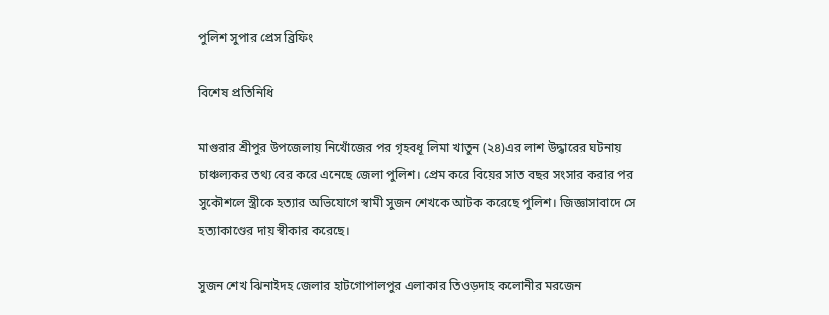পুলিশ সুপার প্রেস ব্রিফিং

বিশেষ প্রতিনিধি

মাগুরার শ্রীপুর উপজেলায় নিখোঁজের পর গৃহবধূ লিমা খাতুন (২৪)এর লাশ উদ্ধারের ঘটনায় চাঞ্চল্যকর তথ্য বের করে এনেছে জেলা পুলিশ। প্রেম করে বিয়ের সাত বছর সংসার করার পর সুকৌশলে স্ত্রীকে হত্যার অভিযোগে স্বামী সুজন শেখকে আটক করেছে পুলিশ। জিজ্ঞাসাবাদে সে হত্যাকাণ্ডের দায় স্বীকার করেছে।

সুজন শেখ ঝিনাইদহ জেলার হাটগোপালপুর এলাকার তিওড়দাহ কলোনীর মরজেন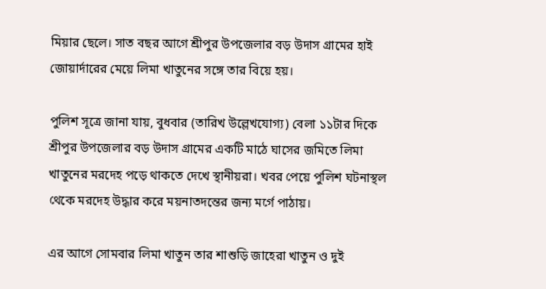মিয়ার ছেলে। সাত বছর আগে শ্রীপুর উপজেলার বড় উদাস গ্রামের হাই জোয়ার্দারের মেয়ে লিমা খাতুনের সঙ্গে তার বিয়ে হয়।

পুলিশ সূত্রে জানা যায়, বুধবার (তারিখ উল্লেখযোগ্য) বেলা ১১টার দিকে শ্রীপুর উপজেলার বড় উদাস গ্রামের একটি মাঠে ঘাসের জমিতে লিমা খাতুনের মরদেহ পড়ে থাকতে দেখে স্থানীয়রা। খবর পেয়ে পুলিশ ঘটনাস্থল থেকে মরদেহ উদ্ধার করে ময়নাতদন্তের জন্য মর্গে পাঠায়।

এর আগে সোমবার লিমা খাতুন তার শাশুড়ি জাহেরা খাতুন ও দুই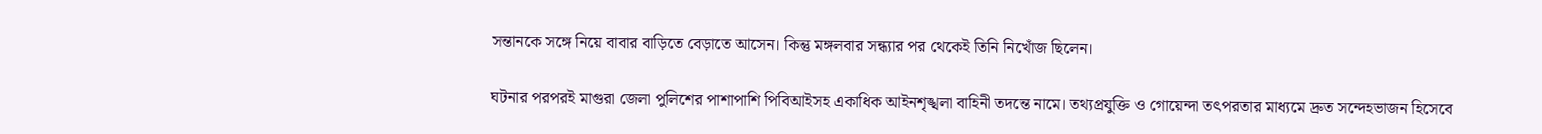সন্তানকে সঙ্গে নিয়ে বাবার বাড়িতে বেড়াতে আসেন। কিন্তু মঙ্গলবার সন্ধ্যার পর থেকেই তিনি নিখোঁজ ছিলেন।

ঘটনার পরপরই মাগুরা জেলা পুলিশের পাশাপাশি পিবিআইসহ একাধিক আইনশৃঙ্খলা বাহিনী তদন্তে নামে। তথ্যপ্রযুক্তি ও গোয়েন্দা তৎপরতার মাধ্যমে দ্রুত সন্দেহভাজন হিসেবে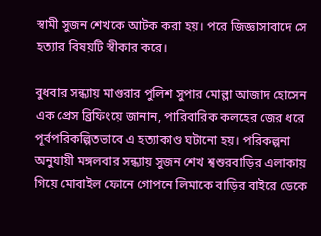স্বামী সুজন শেখকে আটক করা হয়। পরে জিজ্ঞাসাবাদে সে হত্যার বিষয়টি স্বীকার করে।

বুধবার সন্ধ্যায় মাগুরার পুলিশ সুপার মোল্লা আজাদ হোসেন এক প্রেস ব্রিফিংয়ে জানান, পারিবারিক কলহের জের ধরে পূর্বপরিকল্পিতভাবে এ হত্যাকাণ্ড ঘটানো হয়। পরিকল্পনা অনুযায়ী মঙ্গলবার সন্ধ্যায় সুজন শেখ শ্বশুরবাড়ির এলাকায় গিয়ে মোবাইল ফোনে গোপনে লিমাকে বাড়ির বাইরে ডেকে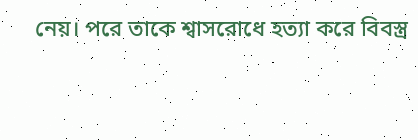নেয়। পরে তাকে শ্বাসরোধে হত্যা করে বিবস্ত্র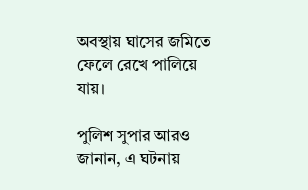অবস্থায় ঘাসের জমিতে ফেলে রেখে পালিয়ে যায়।

পুলিশ সুপার আরও জানান, এ ঘটনায়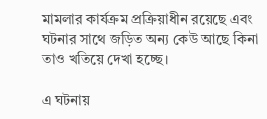মামলার কার্যক্রম প্রক্রিয়াধীন রয়েছে এবং ঘটনার সাথে জড়িত অন্য কেউ আছে কিনা তাও খতিয়ে দেখা হচ্ছে।

এ ঘটনায়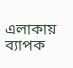এলাকায় ব্যাপক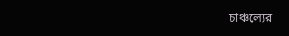চাঞ্চল্যের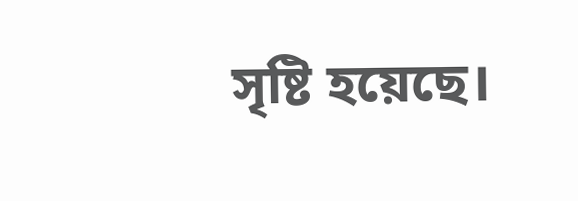সৃষ্টি হয়েছে।